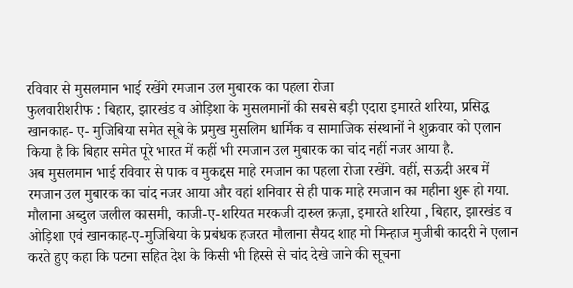रविवार से मुसलमान भाई रखेंगे रमजान उल मुबारक का पहला रोजा
फुलवारीशरीफ : बिहार, झारखंड व ओड़िशा के मुसलमानों की सबसे बड़ी एदारा इमारते शरिया, प्रसिद्ध खानकाह- ए- मुजिबिया समेत सूबे के प्रमुख मुसलिम धार्मिक व सामाजिक संस्थानों ने शुक्रवार को एलान किया है कि बिहार समेत पूरे भारत में कहीं भी रमजान उल मुबारक का चांद नहीं नजर आया है.
अब मुसलमान भाई रविवार से पाक व मुकद्दस माहे रमजान का पहला रोजा रखेंगे. वहीं, सऊदी अरब में रमजान उल मुबारक का चांद नजर आया और वहां शनिवार से ही पाक माहे रमजान का महीना शुरू हो गया. मौलाना अब्दुल जलील कासमी, काजी-ए-शरियत मरकजी दारुल क़ज़ा, इमारते शरिया , बिहार, झारखंड व ओड़िशा एवं खानकाह-ए-मुजिबिया के प्रबंधक हजरत मौलाना सैयद शाह मो मिन्हाज मुजीबी कादरी ने एलान करते हुए कहा कि पटना सहित देश के किसी भी हिस्से से चांद देखे जाने की सूचना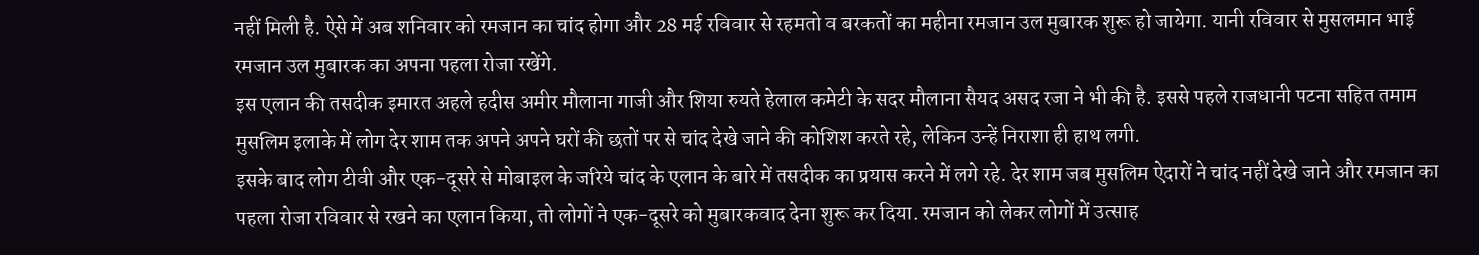नहीं मिली है. ऐसे में अब शनिवार को रमजान का चांद होगा और 28 मई रविवार से रहमतो व बरकतों का महीना रमजान उल मुबारक शुरू हो जायेगा. यानी रविवार से मुसलमान भाई रमजान उल मुबारक का अपना पहला रोजा रखेंगे.
इस एलान की तसदीक इमारत अहले हदीस अमीर मौलाना गाजी और शिया रुयते हेलाल कमेटी के सदर मौलाना सैयद असद रजा ने भी की है. इससे पहले राजधानी पटना सहित तमाम मुसलिम इलाके में लोग देर शाम तक अपने अपने घरों की छतों पर से चांद देखे जाने की कोशिश करते रहे, लेकिन उन्हें निराशा ही हाथ लगी.
इसके बाद लोग टीवी और एक-दूसरे से मोबाइल के जरिये चांद के एलान के बारे में तसदीक का प्रयास करने में लगे रहे. देर शाम जब मुसलिम ऐदारों ने चांद नहीं देखे जाने और रमजान का पहला रोजा रविवार से रखने का एलान किया, तो लोगों ने एक-दूसरे को मुबारकवाद देना शुरू कर दिया. रमजान को लेकर लोगों में उत्साह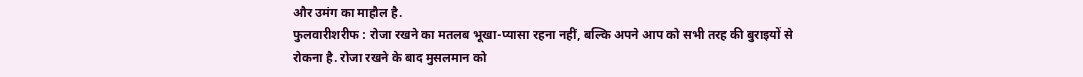और उमंग का माहौल है.
फुलवारीशरीफ : रोजा रखने का मतलब भूखा-प्यासा रहना नहीं, बल्कि अपने आप को सभी तरह की बुराइयों से रोकना है. रोजा रखने के बाद मुसलमान को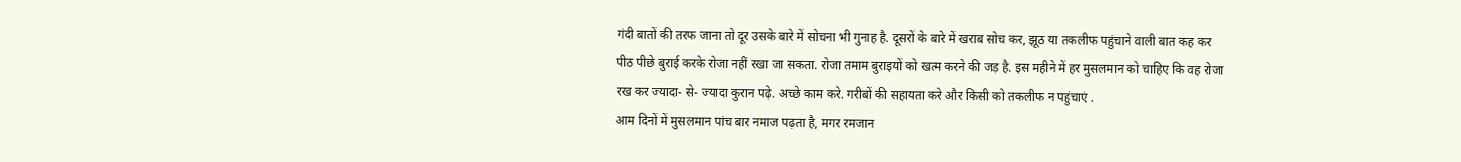गंदी बातों की तरफ जाना तो दूर उसके बारे में सोचना भी गुनाह है. दूसरों के बारे में खराब सोच कर, झूठ या तकलीफ पहुंचाने वाली बात कह कर पीठ पीछे बुराई करके रोजा नहीं रखा जा सकता. रोजा तमाम बुराइयों को खत्म करने की जड़ है. इस महीने में हर मुसलमान को चाहिए कि वह रोजा रख कर ज्यादा- से- ज्यादा कुरान पढ़े. अच्छे काम करे. गरीबों की सहायता करे और किसी को तकलीफ न पहुंचाएं .
आम दिनों में मुसलमान पांच बार नमाज पढ़ता है, मगर रमजान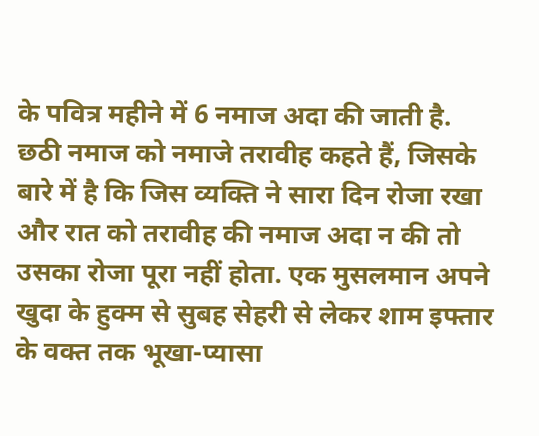के पवित्र महीने में 6 नमाज अदा की जाती है. छठी नमाज को नमाजे तरावीह कहते हैं, जिसके बारे में है कि जिस व्यक्ति ने सारा दिन रोजा रखा और रात को तरावीह की नमाज अदा न की तो उसका रोजा पूरा नहीं होता. एक मुसलमान अपने खुदा के हुक्म से सुबह सेहरी से लेकर शाम इफ्तार के वक्त तक भूखा-प्यासा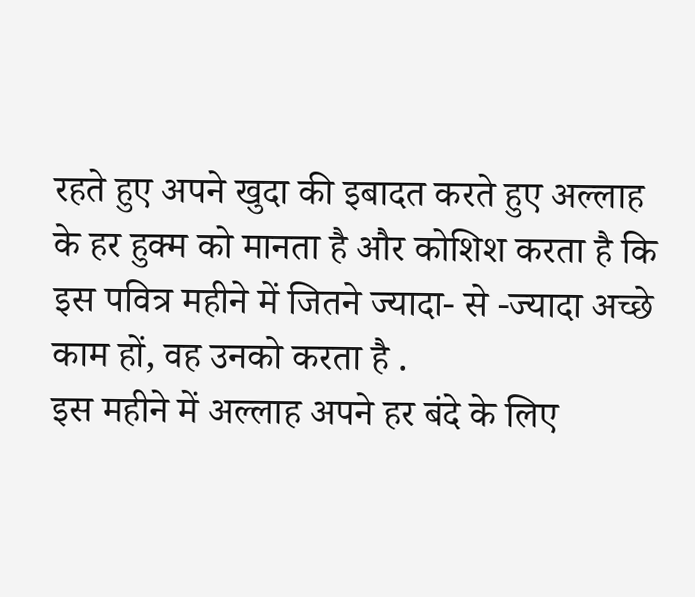रहते हुए अपने खुदा की इबादत करते हुए अल्लाह के हर हुक्म को मानता है और कोशिश करता है कि इस पवित्र महीने में जितने ज्यादा- से -ज्यादा अच्छे काम हों, वह उनको करता है .
इस महीने में अल्लाह अपने हर बंदे के लिए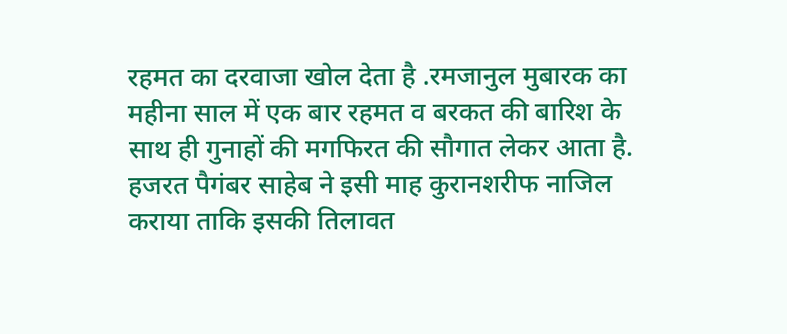रहमत का दरवाजा खोल देता है .रमजानुल मुबारक का महीना साल में एक बार रहमत व बरकत की बारिश के साथ ही गुनाहों की मगफिरत की सौगात लेकर आता है. हजरत पैगंबर साहेब ने इसी माह कुरानशरीफ नाजिल कराया ताकि इसकी तिलावत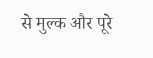से मुल्क और पूरे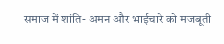समाज में शांति- अमन और भाईचारे को मजबूती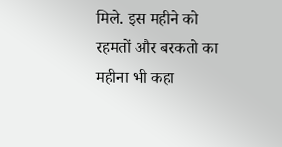मिले. इस महीने को रहमतों और बरकतो का महीना भी कहा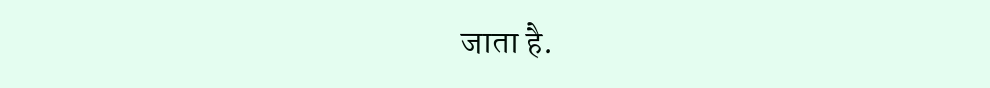जाता है.